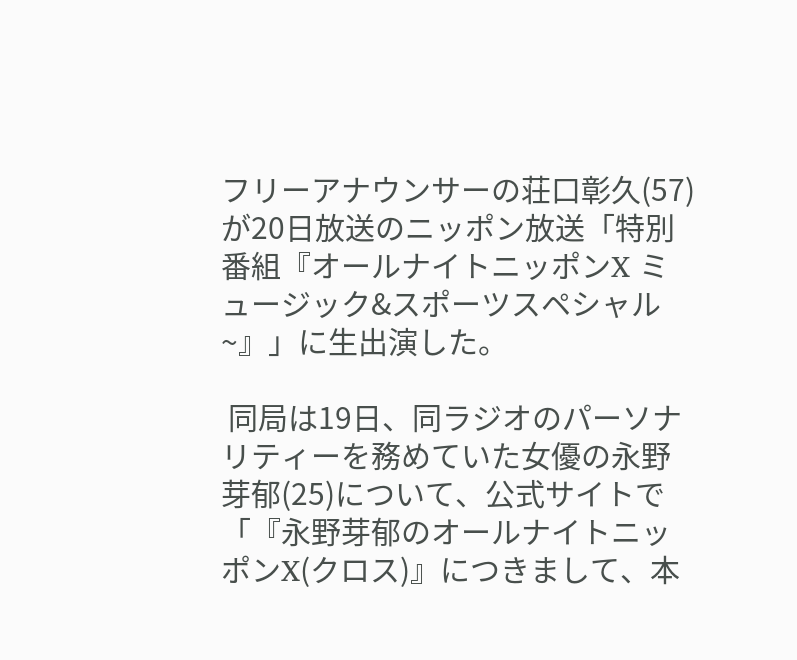フリーアナウンサーの荘口彰久(57)が20日放送のニッポン放送「特別番組『オールナイトニッポンX ミュージック&スポーツスペシャル~』」に生出演した。

 同局は19日、同ラジオのパーソナリティーを務めていた女優の永野芽郁(25)について、公式サイトで「『永野芽郁のオールナイトニッポンX(クロス)』につきまして、本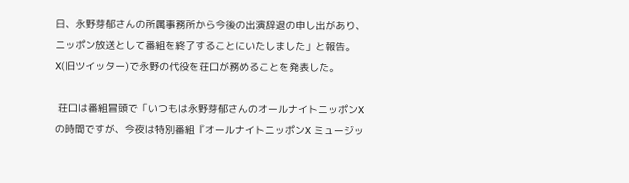日、永野芽郁さんの所属事務所から今後の出演辞退の申し出があり、ニッポン放送として番組を終了することにいたしました」と報告。X(旧ツイッター)で永野の代役を荘口が務めることを発表した。

 荘口は番組冒頭で「いつもは永野芽郁さんのオールナイトニッポンXの時間ですが、今夜は特別番組『オールナイトニッポンX ミュージッ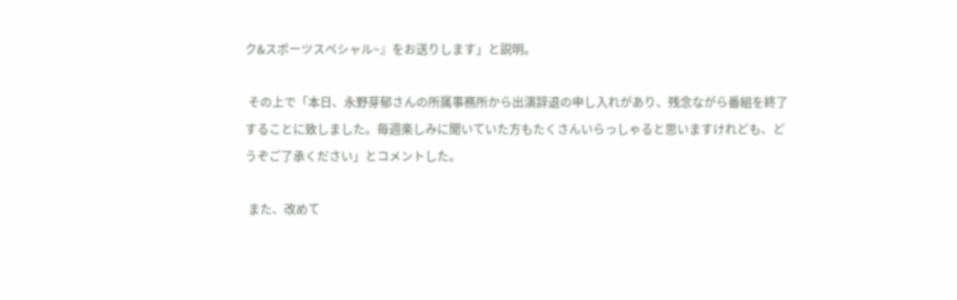ク&スポーツスペシャル~』をお送りします」と説明。

 その上で「本日、永野芽郁さんの所属事務所から出演辞退の申し入れがあり、残念ながら番組を終了することに致しました。毎週楽しみに聞いていた方もたくさんいらっしゃると思いますけれども、どうぞご了承ください」とコメントした。

 また、改めて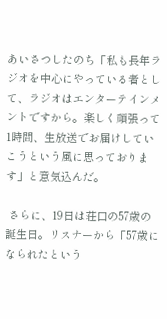あいさつしたのち「私も長年ラジオを中心にやっている者として、ラジオはエンターテインメントですから。楽しく頑張って1時間、生放送でお届けしていこうという風に思っております」と意気込んだ。

 さらに、19日は荘口の57歳の誕生日。リスナーから「57歳になられたという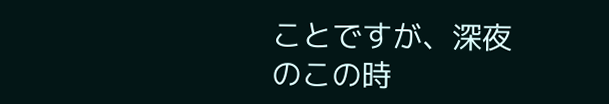ことですが、深夜のこの時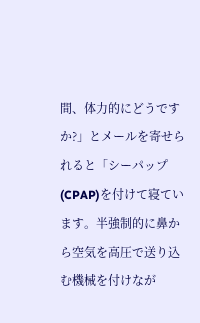間、体力的にどうですか?」とメールを寄せられると「シーパップ(CPAP)を付けて寝ています。半強制的に鼻から空気を高圧で送り込む機械を付けなが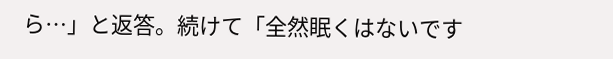ら…」と返答。続けて「全然眠くはないです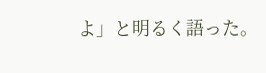よ」と明るく語った。